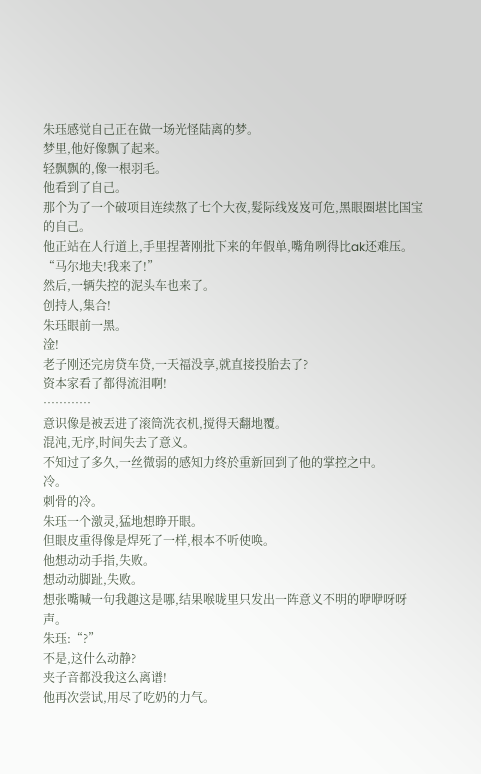朱珏感觉自己正在做一场光怪陆离的梦。
梦里,他好像飘了起来。
轻飘飘的,像一根羽毛。
他看到了自己。
那个为了一个破项目连续熬了七个大夜,髮际线岌岌可危,黑眼圈堪比国宝的自己。
他正站在人行道上,手里捏著刚批下来的年假单,嘴角咧得比ak还难压。
“马尔地夫!我来了!”
然后,一辆失控的泥头车也来了。
创持人,集合!
朱珏眼前一黑。
淦!
老子刚还完房贷车贷,一天福没享,就直接投胎去了?
资本家看了都得流泪啊!
…………
意识像是被丟进了滚筒洗衣机,搅得天翻地覆。
混沌,无序,时间失去了意义。
不知过了多久,一丝微弱的感知力终於重新回到了他的掌控之中。
冷。
刺骨的冷。
朱珏一个激灵,猛地想睁开眼。
但眼皮重得像是焊死了一样,根本不听使唤。
他想动动手指,失败。
想动动脚趾,失败。
想张嘴喊一句我趣这是哪,结果喉咙里只发出一阵意义不明的咿咿呀呀声。
朱珏:“?”
不是,这什么动静?
夹子音都没我这么离谱!
他再次尝试,用尽了吃奶的力气。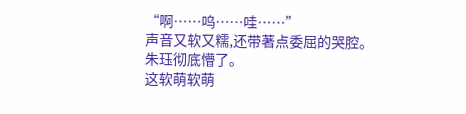“啊……呜……哇……”
声音又软又糯,还带著点委屈的哭腔。
朱珏彻底懵了。
这软萌软萌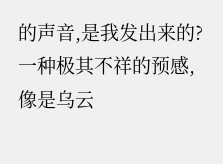的声音,是我发出来的?
一种极其不祥的预感,像是乌云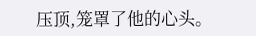压顶,笼罩了他的心头。